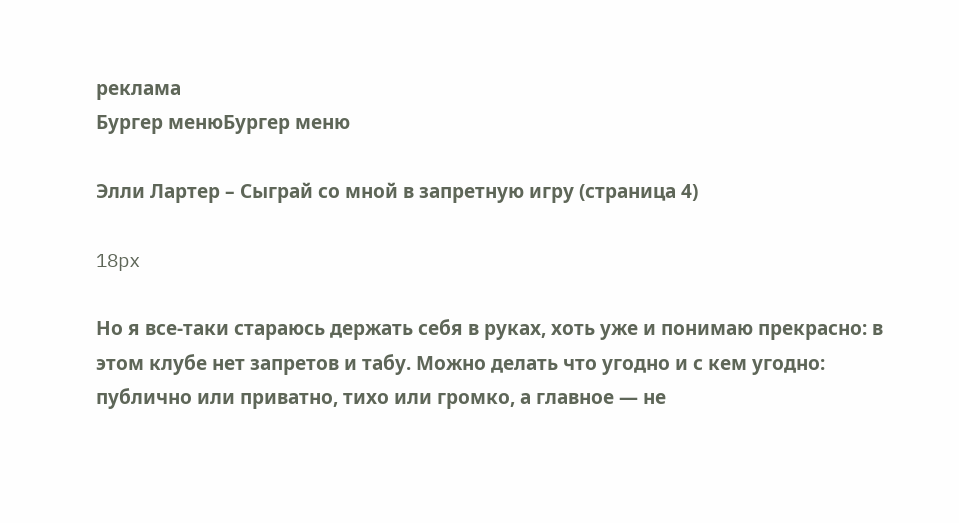реклама
Бургер менюБургер меню

Элли Лартер – Сыграй со мной в запретную игру (страница 4)

18px

Но я все-таки стараюсь держать себя в руках, хоть уже и понимаю прекрасно: в этом клубе нет запретов и табу. Можно делать что угодно и с кем угодно: публично или приватно, тихо или громко, а главное — не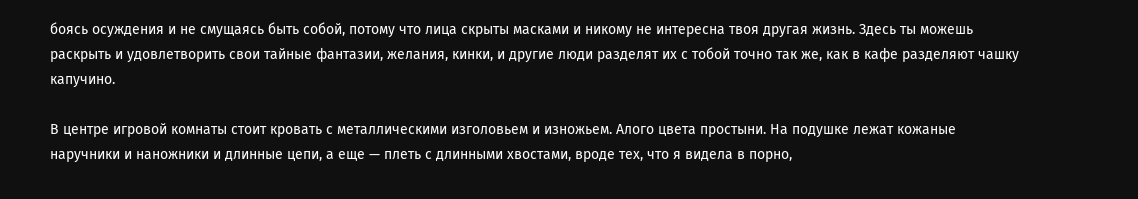боясь осуждения и не смущаясь быть собой, потому что лица скрыты масками и никому не интересна твоя другая жизнь. Здесь ты можешь раскрыть и удовлетворить свои тайные фантазии, желания, кинки, и другие люди разделят их с тобой точно так же, как в кафе разделяют чашку капучино.

В центре игровой комнаты стоит кровать с металлическими изголовьем и изножьем. Алого цвета простыни. На подушке лежат кожаные наручники и наножники и длинные цепи, а еще — плеть с длинными хвостами, вроде тех, что я видела в порно,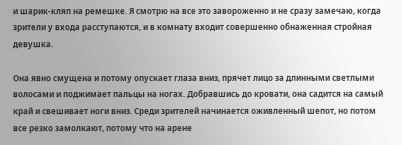и шарик-кляп на ремешке. Я смотрю на все это завороженно и не сразу замечаю, когда зрители у входа расступаются, и в комнату входит совершенно обнаженная стройная девушка.

Она явно смущена и потому опускает глаза вниз, прячет лицо за длинными светлыми волосами и поджимает пальцы на ногах. Добравшись до кровати, она садится на самый край и свешивает ноги вниз. Среди зрителей начинается оживленный шепот, но потом все резко замолкают, потому что на арене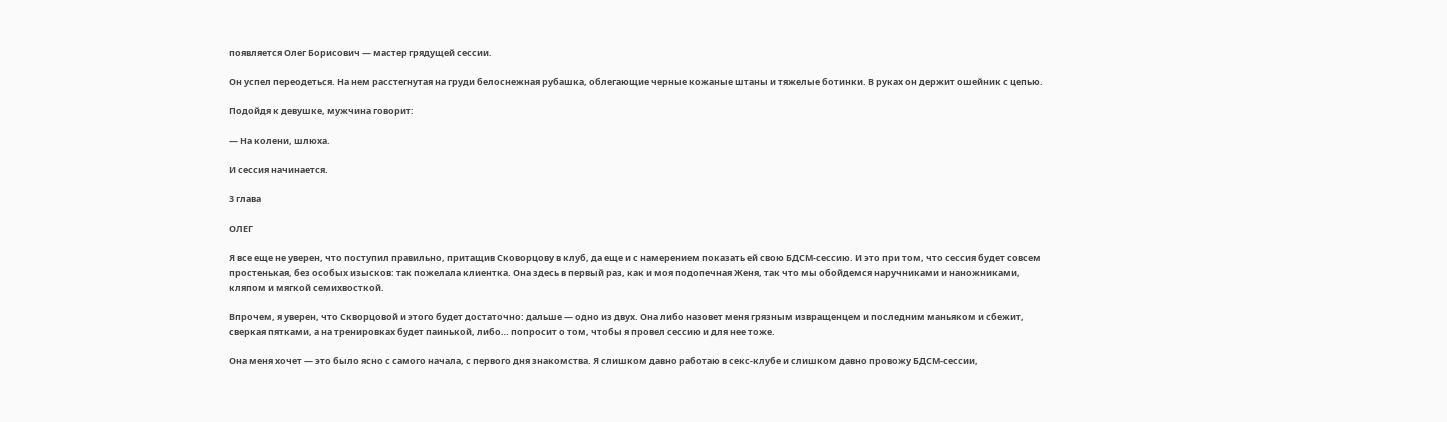появляется Олег Борисович — мастер грядущей сессии.

Он успел переодеться. На нем расстегнутая на груди белоснежная рубашка, облегающие черные кожаные штаны и тяжелые ботинки. В руках он держит ошейник с цепью.

Подойдя к девушке, мужчина говорит:

— На колени, шлюха.

И сессия начинается.

3 глава

ОЛЕГ

Я все еще не уверен, что поступил правильно, притащив Сковорцову в клуб, да еще и с намерением показать ей свою БДСМ-сессию. И это при том, что сессия будет совсем простенькая, без особых изысков: так пожелала клиентка. Она здесь в первый раз, как и моя подопечная Женя, так что мы обойдемся наручниками и наножниками, кляпом и мягкой семихвосткой.

Впрочем, я уверен, что Скворцовой и этого будет достаточно: дальше — одно из двух. Она либо назовет меня грязным извращенцем и последним маньяком и сбежит, сверкая пятками, а на тренировках будет паинькой, либо… попросит о том, чтобы я провел сессию и для нее тоже.

Она меня хочет — это было ясно с самого начала, с первого дня знакомства. Я слишком давно работаю в секс-клубе и слишком давно провожу БДСМ-сессии,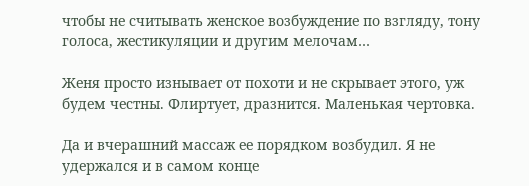чтобы не считывать женское возбуждение по взгляду, тону голоса, жестикуляции и другим мелочам…

Женя просто изнывает от похоти и не скрывает этого, уж будем честны. Флиртует, дразнится. Маленькая чертовка.

Да и вчерашний массаж ее порядком возбудил. Я не удержался и в самом конце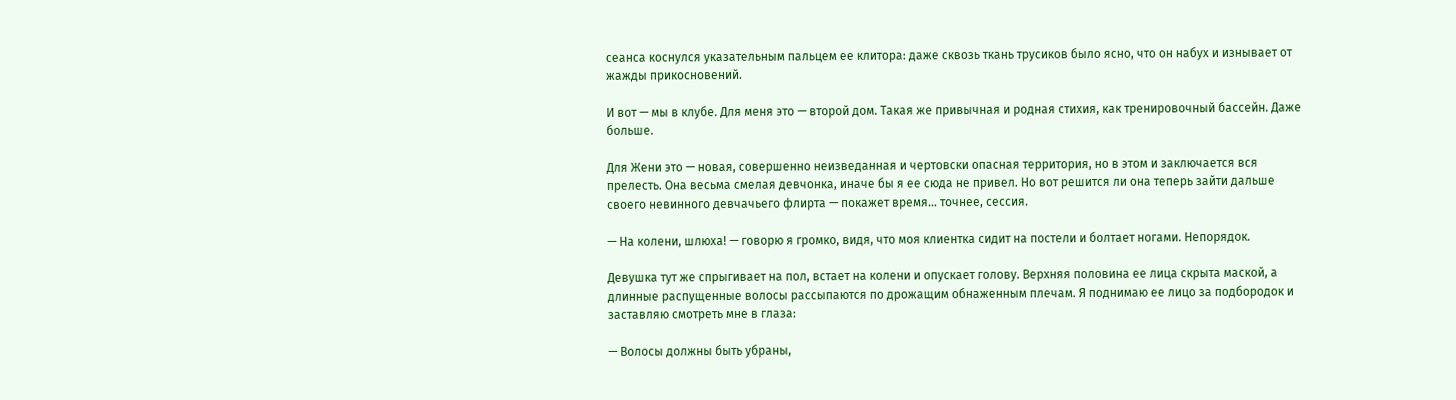сеанса коснулся указательным пальцем ее клитора: даже сквозь ткань трусиков было ясно, что он набух и изнывает от жажды прикосновений.

И вот — мы в клубе. Для меня это — второй дом. Такая же привычная и родная стихия, как тренировочный бассейн. Даже больше.

Для Жени это — новая, совершенно неизведанная и чертовски опасная территория, но в этом и заключается вся прелесть. Она весьма смелая девчонка, иначе бы я ее сюда не привел. Но вот решится ли она теперь зайти дальше своего невинного девчачьего флирта — покажет время… точнее, сессия.

— На колени, шлюха! — говорю я громко, видя, что моя клиентка сидит на постели и болтает ногами. Непорядок.

Девушка тут же спрыгивает на пол, встает на колени и опускает голову. Верхняя половина ее лица скрыта маской, а длинные распущенные волосы рассыпаются по дрожащим обнаженным плечам. Я поднимаю ее лицо за подбородок и заставляю смотреть мне в глаза:

— Волосы должны быть убраны,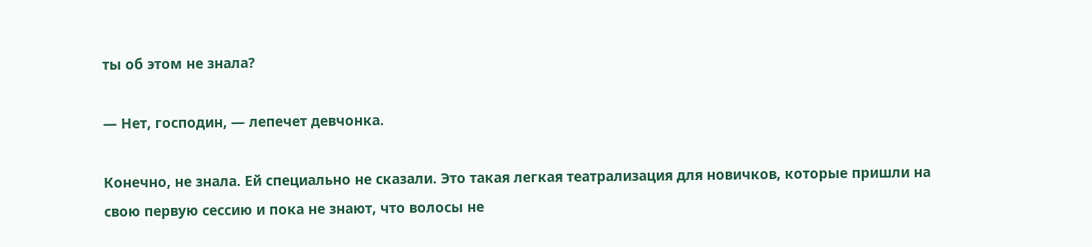ты об этом не знала?

— Нет, господин, — лепечет девчонка.

Конечно, не знала. Ей специально не сказали. Это такая легкая театрализация для новичков, которые пришли на свою первую сессию и пока не знают, что волосы не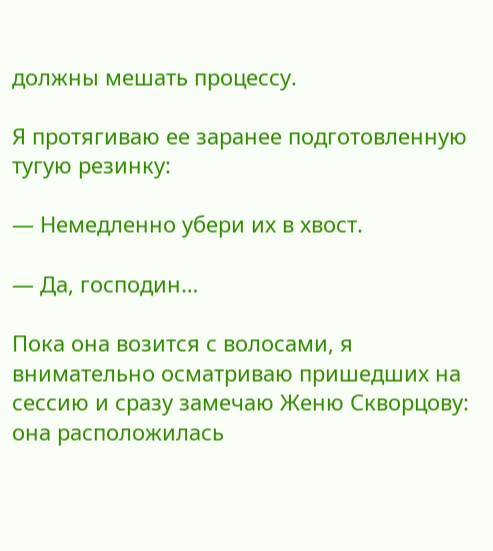должны мешать процессу.

Я протягиваю ее заранее подготовленную тугую резинку:

— Немедленно убери их в хвост.

— Да, господин…

Пока она возится с волосами, я внимательно осматриваю пришедших на сессию и сразу замечаю Женю Скворцову: она расположилась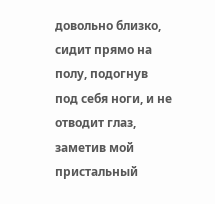довольно близко, сидит прямо на полу, подогнув под себя ноги, и не отводит глаз, заметив мой пристальный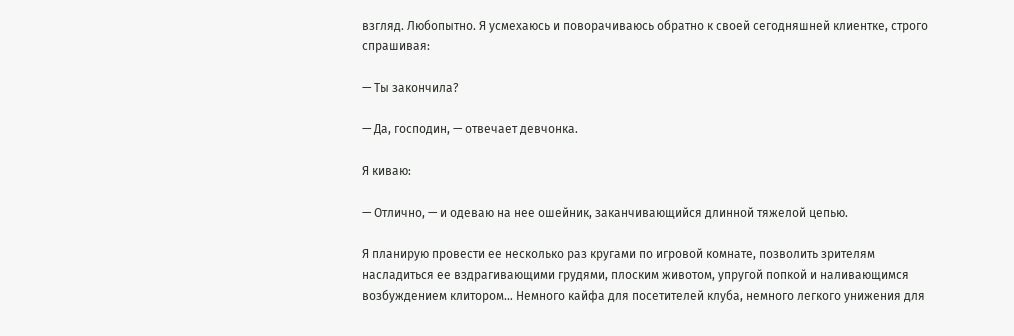взгляд. Любопытно. Я усмехаюсь и поворачиваюсь обратно к своей сегодняшней клиентке, строго спрашивая:

— Ты закончила?

— Да, господин, — отвечает девчонка.

Я киваю:

— Отлично, — и одеваю на нее ошейник, заканчивающийся длинной тяжелой цепью.

Я планирую провести ее несколько раз кругами по игровой комнате, позволить зрителям насладиться ее вздрагивающими грудями, плоским животом, упругой попкой и наливающимся возбуждением клитором… Немного кайфа для посетителей клуба, немного легкого унижения для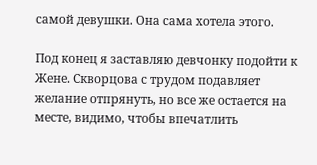самой девушки. Она сама хотела этого.

Под конец я заставляю девчонку подойти к Жене. Скворцова с трудом подавляет желание отпрянуть, но все же остается на месте, видимо, чтобы впечатлить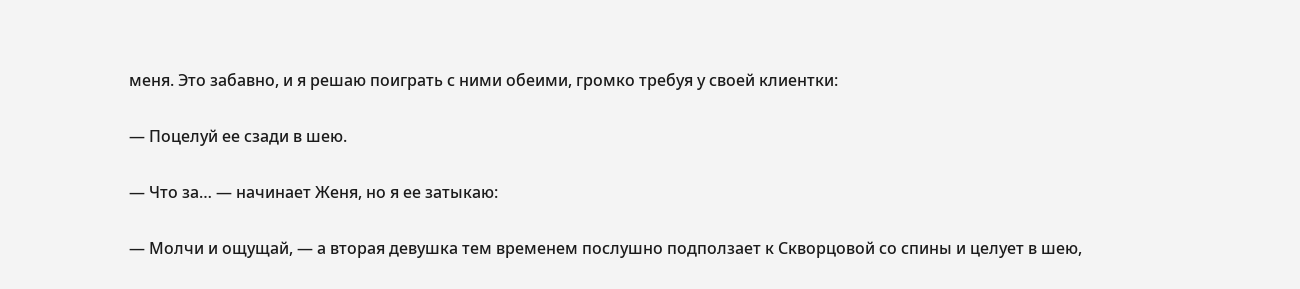меня. Это забавно, и я решаю поиграть с ними обеими, громко требуя у своей клиентки:

— Поцелуй ее сзади в шею.

— Что за… — начинает Женя, но я ее затыкаю:

— Молчи и ощущай, — а вторая девушка тем временем послушно подползает к Скворцовой со спины и целует в шею,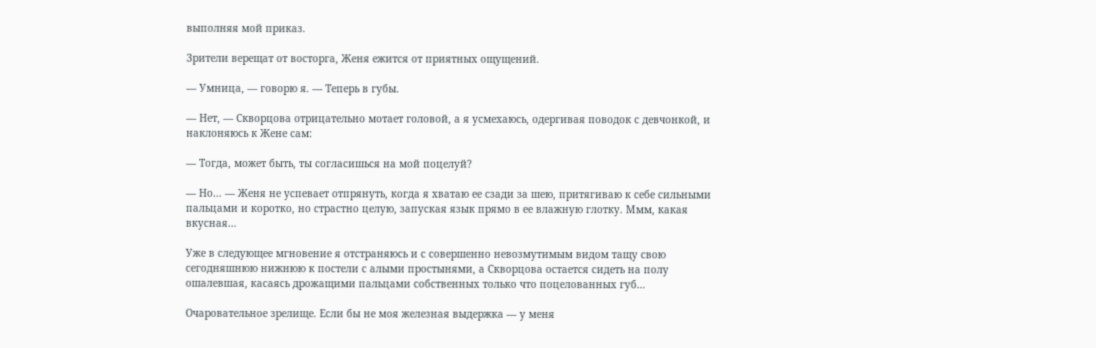выполняя мой приказ.

Зрители верещат от восторга, Женя ежится от приятных ощущений.

— Умница, — говорю я. — Теперь в губы.

— Нет, — Скворцова отрицательно мотает головой, а я усмехаюсь, одергивая поводок с девчонкой, и наклоняюсь к Жене сам:

— Тогда, может быть, ты согласишься на мой поцелуй?

— Но… — Женя не успевает отпрянуть, когда я хватаю ее сзади за шею, притягиваю к себе сильными пальцами и коротко, но страстно целую, запуская язык прямо в ее влажную глотку. Ммм, какая вкусная…

Уже в следующее мгновение я отстраняюсь и с совершенно невозмутимым видом тащу свою сегодняшнюю нижнюю к постели с алыми простынями, а Скворцова остается сидеть на полу ошалевшая, касаясь дрожащими пальцами собственных только что поцелованных губ…

Очаровательное зрелище. Если бы не моя железная выдержка — у меня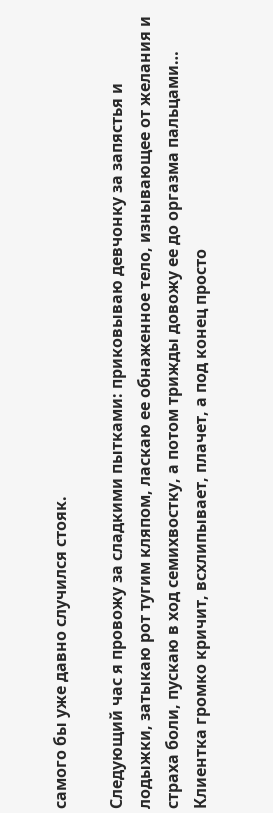самого бы уже давно случился стояк.

Следующий час я провожу за сладкими пытками: приковываю девчонку за запястья и лодыжки, затыкаю рот тугим кляпом, ласкаю ее обнаженное тело, изнывающее от желания и страха боли, пускаю в ход семихвостку, а потом трижды довожу ее до оргазма пальцами… Клиентка громко кричит, всхлипывает, плачет, а под конец просто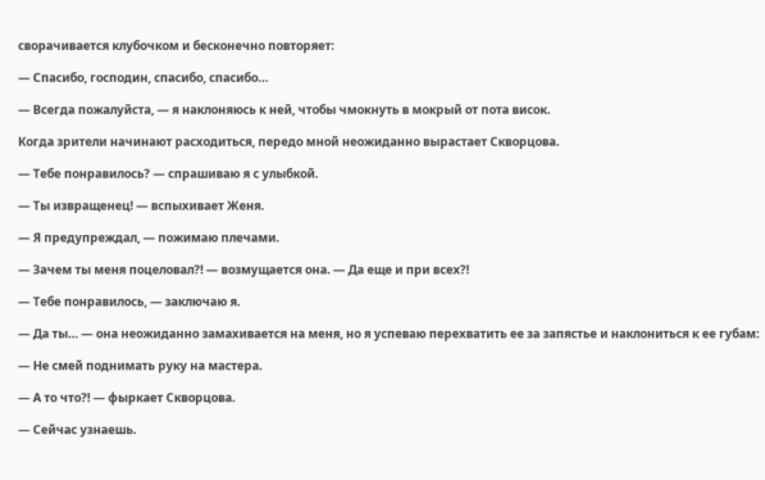сворачивается клубочком и бесконечно повторяет:

— Спасибо, господин, спасибо, спасибо…

— Всегда пожалуйста, — я наклоняюсь к ней, чтобы чмокнуть в мокрый от пота висок.

Когда зрители начинают расходиться, передо мной неожиданно вырастает Скворцова.

— Тебе понравилось? — спрашиваю я с улыбкой.

— Ты извращенец! — вспыхивает Женя.

— Я предупреждал, — пожимаю плечами.

— Зачем ты меня поцеловал?! — возмущается она. — Да еще и при всех?!

— Тебе понравилось, — заключаю я.

— Да ты… — она неожиданно замахивается на меня, но я успеваю перехватить ее за запястье и наклониться к ее губам:

— Не смей поднимать руку на мастера.

— А то что?! — фыркает Скворцова.

— Сейчас узнаешь.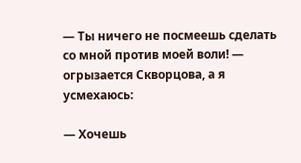— Ты ничего не посмеешь сделать со мной против моей воли! — огрызается Скворцова, а я усмехаюсь:

— Хочешь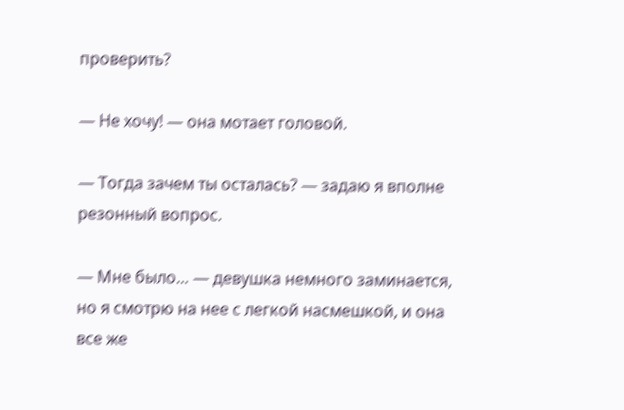проверить?

— Не хочу! — она мотает головой.

— Тогда зачем ты осталась? — задаю я вполне резонный вопрос.

— Мне было… — девушка немного заминается, но я смотрю на нее с легкой насмешкой, и она все же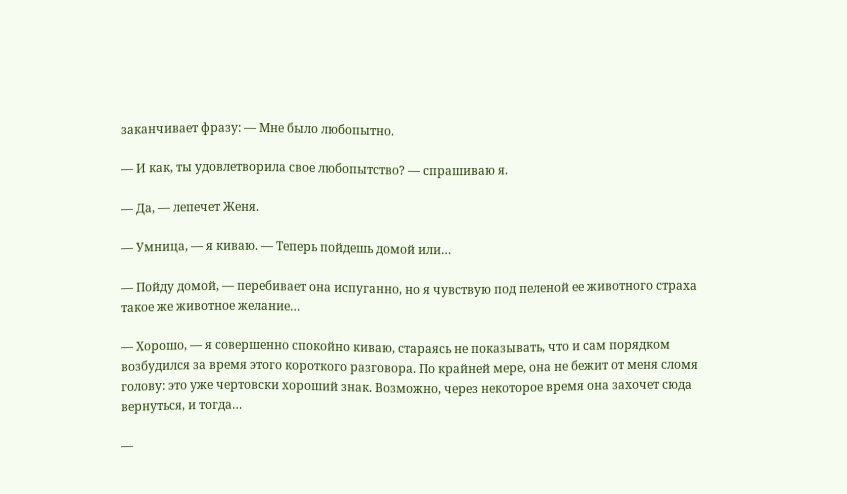заканчивает фразу: — Мне было любопытно.

— И как, ты удовлетворила свое любопытство? — спрашиваю я.

— Да, — лепечет Женя.

— Умница, — я киваю. — Теперь пойдешь домой или…

— Пойду домой, — перебивает она испуганно, но я чувствую под пеленой ее животного страха такое же животное желание…

— Хорошо, — я совершенно спокойно киваю, стараясь не показывать, что и сам порядком возбудился за время этого короткого разговора. По крайней мере, она не бежит от меня сломя голову: это уже чертовски хороший знак. Возможно, через некоторое время она захочет сюда вернуться, и тогда…

—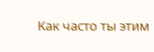Как часто ты этим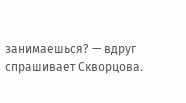занимаешься? — вдруг спрашивает Скворцова.